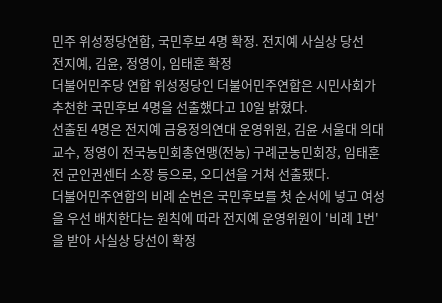민주 위성정당연합, 국민후보 4명 확정. 전지예 사실상 당선
전지예, 김윤, 정영이, 임태훈 확정
더불어민주당 연합 위성정당인 더불어민주연합은 시민사회가 추천한 국민후보 4명을 선출했다고 10일 밝혔다.
선출된 4명은 전지예 금융정의연대 운영위원, 김윤 서울대 의대 교수, 정영이 전국농민회총연맹(전농) 구례군농민회장, 임태훈 전 군인권센터 소장 등으로, 오디션을 거쳐 선출됐다.
더불어민주연합의 비례 순번은 국민후보를 첫 순서에 넣고 여성을 우선 배치한다는 원칙에 따라 전지예 운영위원이 '비례 1번'을 받아 사실상 당선이 확정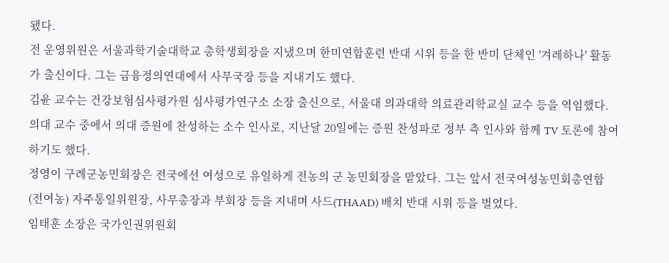됐다.
전 운영위원은 서울과학기술대학교 총학생회장을 지냈으며 한미연합훈련 반대 시위 등을 한 반미 단체인 '겨레하나' 활동가 출신이다. 그는 금융정의연대에서 사무국장 등을 지내기도 했다.
김윤 교수는 건강보험심사평가원 심사평가연구소 소장 출신으로, 서울대 의과대학 의료관리학교실 교수 등을 역임했다. 의대 교수 중에서 의대 증원에 찬성하는 소수 인사로, 지난달 20일에는 증원 찬성파로 정부 측 인사와 함께 TV 토론에 참여하기도 했다.
정영이 구례군농민회장은 전국에선 여성으로 유일하게 전농의 군 농민회장을 맡았다. 그는 앞서 전국여성농민회총연합(전여농) 자주통일위원장, 사무총장과 부회장 등을 지내며 사드(THAAD) 배치 반대 시위 등을 벌였다.
임태훈 소장은 국가인권위원회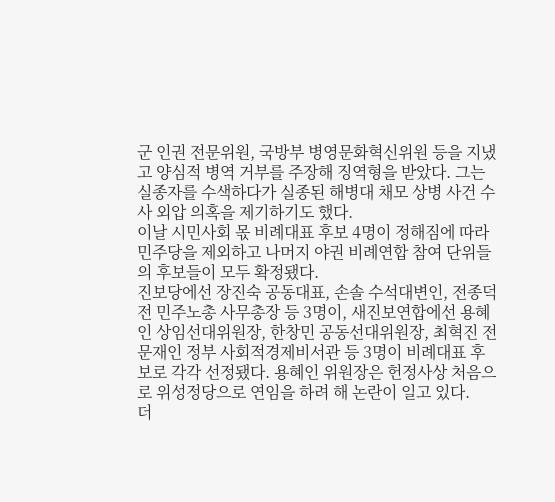군 인권 전문위원, 국방부 병영문화혁신위원 등을 지냈고 양심적 병역 거부를 주장해 징역형을 받았다. 그는 실종자를 수색하다가 실종된 해병대 채모 상병 사건 수사 외압 의혹을 제기하기도 했다.
이날 시민사회 몫 비례대표 후보 4명이 정해짐에 따라 민주당을 제외하고 나머지 야권 비례연합 참여 단위들의 후보들이 모두 확정됐다.
진보당에선 장진숙 공동대표, 손솔 수석대변인, 전종덕 전 민주노총 사무총장 등 3명이, 새진보연합에선 용혜인 상임선대위원장, 한창민 공동선대위원장, 최혁진 전 문재인 정부 사회적경제비서관 등 3명이 비례대표 후보로 각각 선정됐다. 용혜인 위원장은 헌정사상 처음으로 위성정당으로 연임을 하려 해 논란이 일고 있다.
더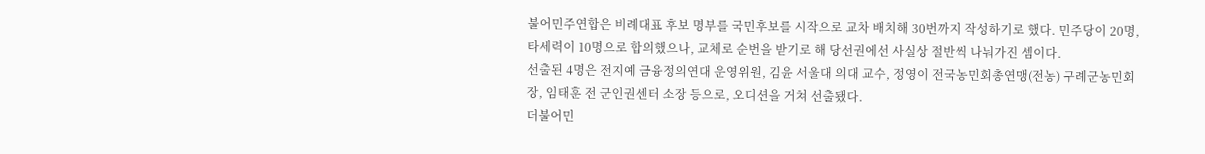불어민주연합은 비례대표 후보 명부를 국민후보를 시작으로 교차 배치해 30번까지 작성하기로 했다. 민주당이 20명, 타세력이 10명으로 합의했으나, 교체로 순번을 받기로 해 당선권에선 사실상 절반씩 나눠가진 셈이다.
선출된 4명은 전지예 금융정의연대 운영위원, 김윤 서울대 의대 교수, 정영이 전국농민회총연맹(전농) 구례군농민회장, 임태훈 전 군인권센터 소장 등으로, 오디션을 거쳐 선출됐다.
더불어민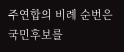주연합의 비례 순번은 국민후보를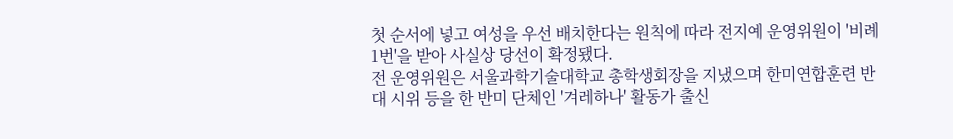첫 순서에 넣고 여성을 우선 배치한다는 원칙에 따라 전지예 운영위원이 '비례 1번'을 받아 사실상 당선이 확정됐다.
전 운영위원은 서울과학기술대학교 총학생회장을 지냈으며 한미연합훈련 반대 시위 등을 한 반미 단체인 '겨레하나' 활동가 출신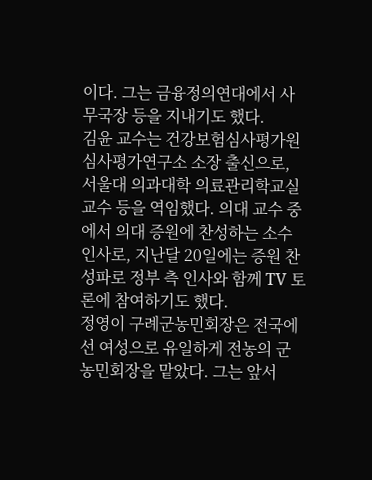이다. 그는 금융정의연대에서 사무국장 등을 지내기도 했다.
김윤 교수는 건강보험심사평가원 심사평가연구소 소장 출신으로, 서울대 의과대학 의료관리학교실 교수 등을 역임했다. 의대 교수 중에서 의대 증원에 찬성하는 소수 인사로, 지난달 20일에는 증원 찬성파로 정부 측 인사와 함께 TV 토론에 참여하기도 했다.
정영이 구례군농민회장은 전국에선 여성으로 유일하게 전농의 군 농민회장을 맡았다. 그는 앞서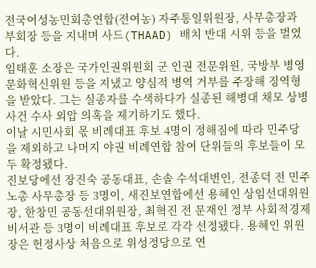전국여성농민회총연합(전여농) 자주통일위원장, 사무총장과 부회장 등을 지내며 사드(THAAD) 배치 반대 시위 등을 벌였다.
임태훈 소장은 국가인권위원회 군 인권 전문위원, 국방부 병영문화혁신위원 등을 지냈고 양심적 병역 거부를 주장해 징역형을 받았다. 그는 실종자를 수색하다가 실종된 해병대 채모 상병 사건 수사 외압 의혹을 제기하기도 했다.
이날 시민사회 몫 비례대표 후보 4명이 정해짐에 따라 민주당을 제외하고 나머지 야권 비례연합 참여 단위들의 후보들이 모두 확정됐다.
진보당에선 장진숙 공동대표, 손솔 수석대변인, 전종덕 전 민주노총 사무총장 등 3명이, 새진보연합에선 용혜인 상임선대위원장, 한창민 공동선대위원장, 최혁진 전 문재인 정부 사회적경제비서관 등 3명이 비례대표 후보로 각각 선정됐다. 용혜인 위원장은 헌정사상 처음으로 위성정당으로 연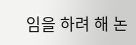임을 하려 해 논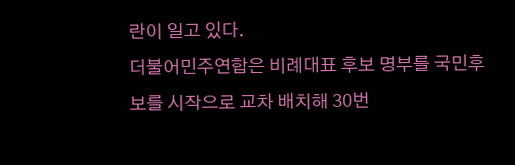란이 일고 있다.
더불어민주연합은 비례대표 후보 명부를 국민후보를 시작으로 교차 배치해 30번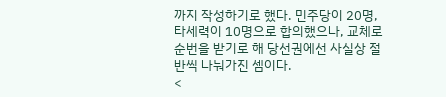까지 작성하기로 했다. 민주당이 20명, 타세력이 10명으로 합의했으나, 교체로 순번을 받기로 해 당선권에선 사실상 절반씩 나눠가진 셈이다.
<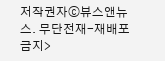저작권자ⓒ뷰스앤뉴스. 무단전재-재배포금지>